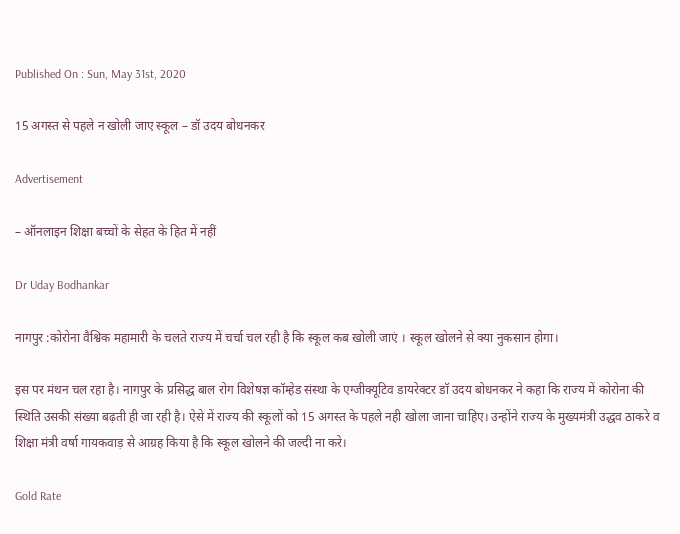Published On : Sun, May 31st, 2020

15 अगस्त से पहले न खोली जाए स्कूल – डॉ उदय बोधनकर

Advertisement

– ऑनलाइन शिक्षा बच्चों के सेहत के हित में नहीं

Dr Uday Bodhankar

नागपुर :कोरोना वैश्विक महामारी के चलते राज्य में चर्चा चल रही है कि स्कूल कब खोली जाएं । स्कूल खोलने से क्या नुकसान होगा।

इस पर मंथन चल रहा है। नागपुर के प्रसिद्ध बाल रोग विशेषज्ञ कॉम्हेड संस्था के एग्जीक्यूटिव डायरेक्टर डॉ उदय बोधनकर ने कहा कि राज्य में कोरोना की स्थिति उसकी संख्या बढ़ती ही जा रही है। ऐसे में राज्य की स्कूलों को 15 अगस्त के पहले नही खोला जाना चाहिए। उन्होंने राज्य के मुख्यमंत्री उद्धव ठाकरे व शिक्षा मंत्री वर्षा गायकवाड़ से आग्रह किया है कि स्कूल खोलने की जल्दी ना करे।

Gold Rate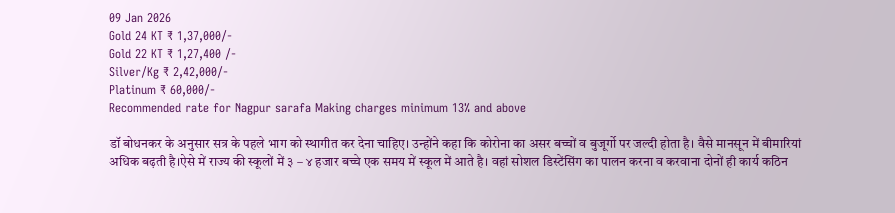09 Jan 2026
Gold 24 KT ₹ 1,37,000/-
Gold 22 KT ₹ 1,27,400 /-
Silver/Kg ₹ 2,42,000/-
Platinum ₹ 60,000/-
Recommended rate for Nagpur sarafa Making charges minimum 13% and above

डॉ बोधनकर के अनुसार सत्र के पहले भाग को स्थागीत कर देना चाहिए। उन्होंने कहा कि कोरोना का असर बच्चों व बुजूर्गो पर जल्दी होता है। वैसे मानसून में बीमारियां अधिक बढ़ती है।ऐसे में राज्य की स्कूलों में ३ – ४ हजार बच्चे एक समय में स्कूल में आते है। वहां सोशल डिस्टेंसिंग का पालन करना व करवाना दोनों ही कार्य कठिन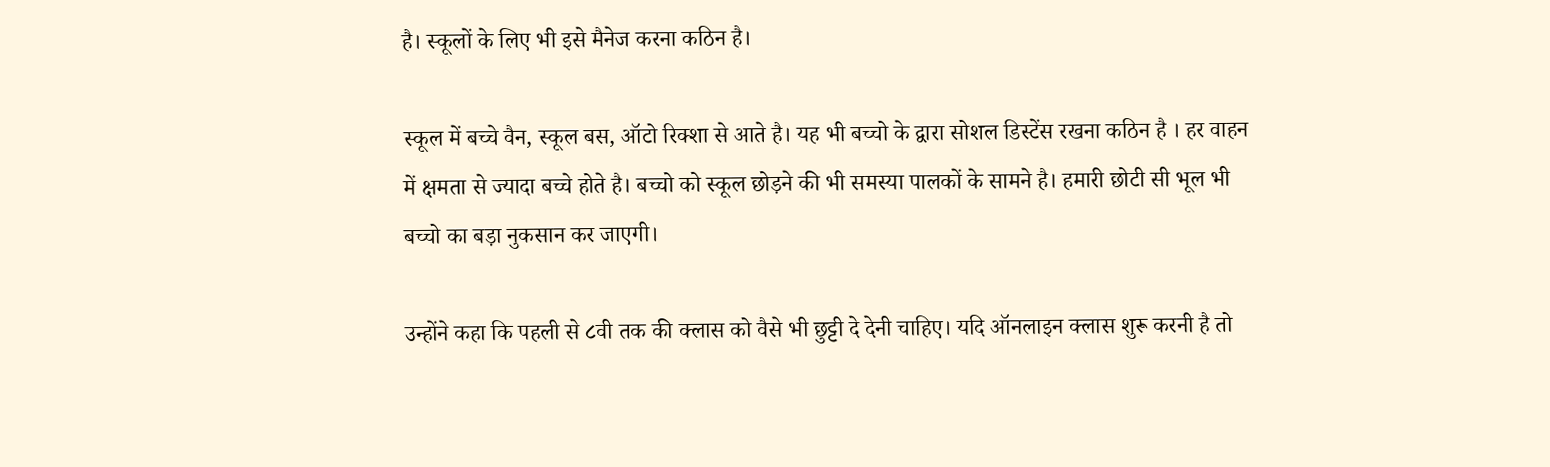है। स्कूलों के लिए भी इसे मैनेज करना कठिन है।

स्कूल में बच्चे वैन, स्कूल बस, ऑटो रिक्शा से आते है। यह भी बच्चो के द्वारा सोशल डिस्टेंस रखना कठिन है । हर वाहन में क्षमता से ज्यादा बच्चे होते है। बच्चो को स्कूल छोड़ने की भी समस्या पालकों के सामने है। हमारी छोटी सी भूल भी बच्चो का बड़ा नुकसान कर जाएगी।

उन्होंने कहा कि पहली से ८वी तक की क्लास को वैसे भी छुट्टी दे देनी चाहिए। यदि ऑनलाइन क्लास शुरू करनी है तो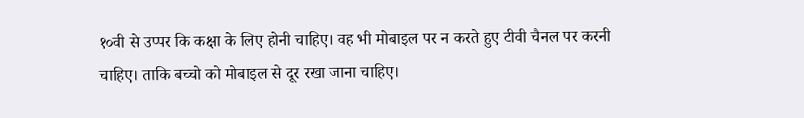१०वी से उप्पर कि कक्षा के लिए होनी चाहिए। वह भी मोबाइल पर न करते हुए टीवी चैनल पर करनी चाहिए। ताकि बच्चो को मोबाइल से दूर रखा जाना चाहिए।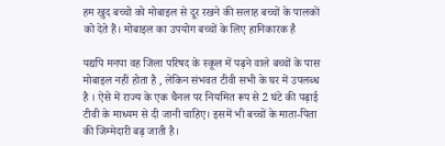हम खुद बच्चो को मोबाइल से दूर रखने की सलाह बच्चों के पालकों को देते हैं। मोबाइल का उपयोग बच्चों के लिए हानिकारक है

यद्यपि मनपा वह जिला परिषद के स्कूल में पढ़ने वाले बच्चों के पास मोबाइल नहीं होता है , लेकिन संभवत टीवी सभी के घर में उपलब्ध है । ऐसे में राज्य के एक चैनल पर नियमित रूप से 2 घंटे की पढ़ाई टीवी के माध्यम से दी जानी चाहिए। इसमें भी बच्चों के माता-पिता की जिम्मेदारी बढ़ जाती है।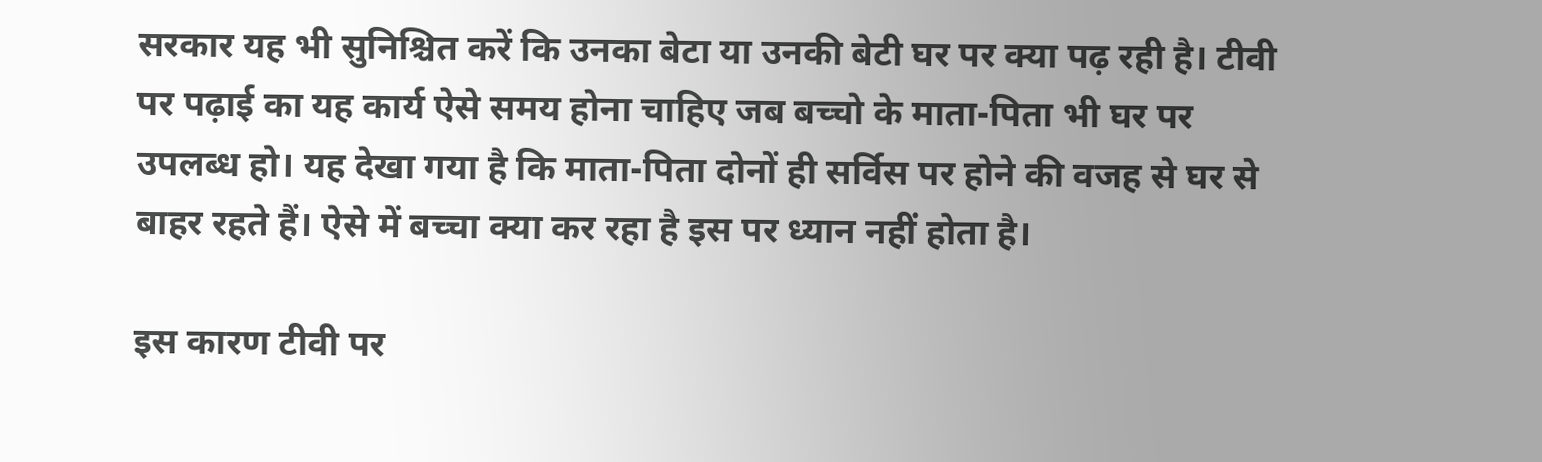सरकार यह भी सुनिश्चित करें कि उनका बेटा या उनकी बेटी घर पर क्या पढ़ रही है। टीवी पर पढ़ाई का यह कार्य ऐसे समय होना चाहिए जब बच्चो के माता-पिता भी घर पर उपलब्ध हो। यह देखा गया है कि माता-पिता दोनों ही सर्विस पर होने की वजह से घर से बाहर रहते हैं। ऐसे में बच्चा क्या कर रहा है इस पर ध्यान नहीं होता है।

इस कारण टीवी पर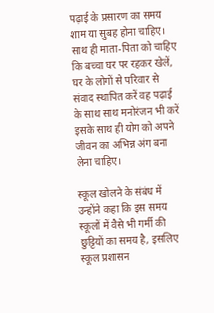पढ़ाई के प्रसारण का समय शाम या सुबह होना चाहिए। साथ ही माता-पिता को चाहिए कि बच्चा घर पर रहकर खेलें, घर के लोगों से परिवार से संवाद स्थापित करें वह पढ़ाई के साथ साथ मनोरंजन भी करें इसके साथ ही योग को अपने जीवन का अभिन्न अंग बना लेना चाहिए।

स्कूल खोलने के संबंध में उन्होंने कहा कि इस समय स्कूलों में वैसे भी गर्मी की छुट्टियों का समय है, इसलिए स्कूल प्रशासन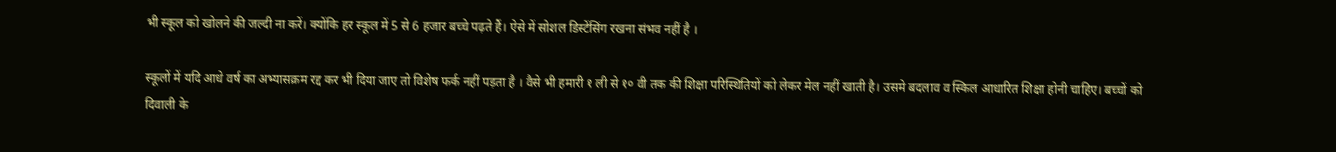भी स्कूल को खोलने की जल्दी ना करें। क्योंकि हर स्कूल में 5 से 6 हजार बच्चे पढ़ते हैं। ऐसे में सोशल डिस्टेंसिंग रखना संभव नहीं है ।

स्कूलों में यदि आधे वर्ष का अभ्यासक्रम रद्द कर भी दिया जाए तो विशेष फर्क नहीं पड़ता है । वैसे भी हमारी १ ली से १० वी तक की शिक्षा परिस्थितियों को लेकर मेल नहीं खाती है। उसमे बदलाव व स्किल आधारित शिक्षा होनी चाहिए। बच्चों को दिवाली के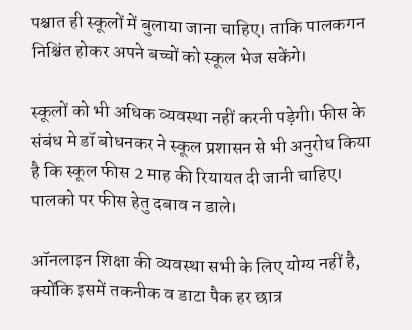पश्चात ही स्कूलों में बुलाया जाना चाहिए। ताकि पालकगन निश्चिंत होकर अपने बच्चों को स्कूल भेज सकेंगे।

स्कूलों को भी अधिक व्यवस्था नहीं करनी पड़ेगी। फीस के संबंध मे डॉ बोधनकर ने स्कूल प्रशासन से भी अनुरोध किया है कि स्कूल फीस 2 माह की रियायत दी जानी चाहिए। पालको पर फीस हेतु दबाव न डाले।

ऑनलाइन शिक्षा की व्यवस्था सभी के लिए योग्य नहीं है, क्योंकि इसमें तकनीक व डाटा पैक हर छात्र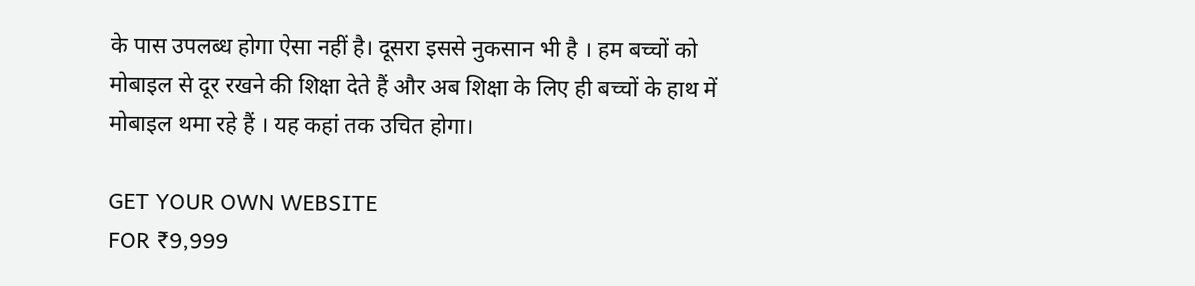के पास उपलब्ध होगा ऐसा नहीं है। दूसरा इससे नुकसान भी है । हम बच्चों को मोबाइल से दूर रखने की शिक्षा देते हैं और अब शिक्षा के लिए ही बच्चों के हाथ में मोबाइल थमा रहे हैं । यह कहां तक उचित होगा।

GET YOUR OWN WEBSITE
FOR ₹9,999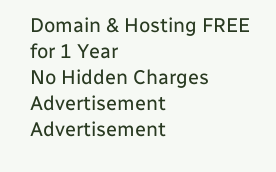Domain & Hosting FREE for 1 Year
No Hidden Charges
Advertisement
Advertisement